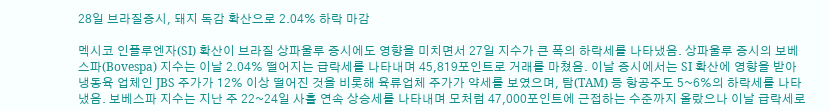28일 브라질증시, 돼지 독감 확산으로 2.04% 하락 마감

멕시코 인플루엔자(SI) 확산이 브라질 상파울루 증시에도 영향을 미치면서 27일 지수가 큰 폭의 하락세를 나타냈음. 상파울루 증시의 보베스파(Bovespa) 지수는 이날 2.04% 떨어지는 급락세를 나타내며 45,819포인트로 거래를 마쳤음. 이날 증시에서는 SI 확산에 영향을 받아 냉동육 업체인 JBS 주가가 12% 이상 떨어진 것을 비롯해 육류업체 주가가 약세를 보였으며, 탐(TAM) 등 항공주도 5~6%의 하락세를 나타냈음. 보베스파 지수는 지난 주 22~24일 사흘 연속 상승세를 나타내며 모처럼 47,000포인트에 근접하는 수준까지 올랐으나 이날 급락세로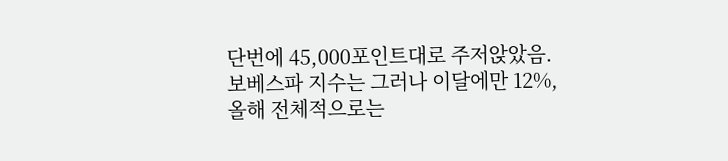단번에 45,000포인트대로 주저앉았음. 보베스파 지수는 그러나 이달에만 12%, 올해 전체적으로는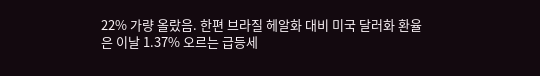22% 가량 올랐음. 한편 브라질 헤알화 대비 미국 달러화 환율은 이날 1.37% 오르는 급등세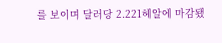를 보이며 달러당 2.221헤알에 마감됐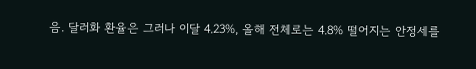음. 달러화 환율은 그러나 이달 4.23%, 올해 전체로는 4.8% 떨어지는 안정세를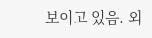보이고 있음. 외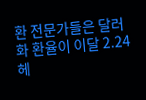환 전문가들은 달러화 환율이 이달 2.24헤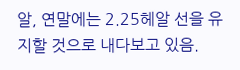알, 연말에는 2.25헤알 선을 유지할 것으로 내다보고 있음.